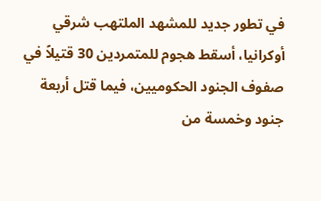في تطور جديد للمشهد الملتهب شرقي أوكرانيا، أسقط هجوم للمتمردين 30 قتيلاً في صفوف الجنود الحكوميين، فيما قتل أربعة جنود وخمسة من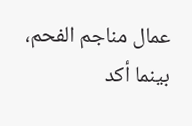عمال مناجم الفحم، بينما أكد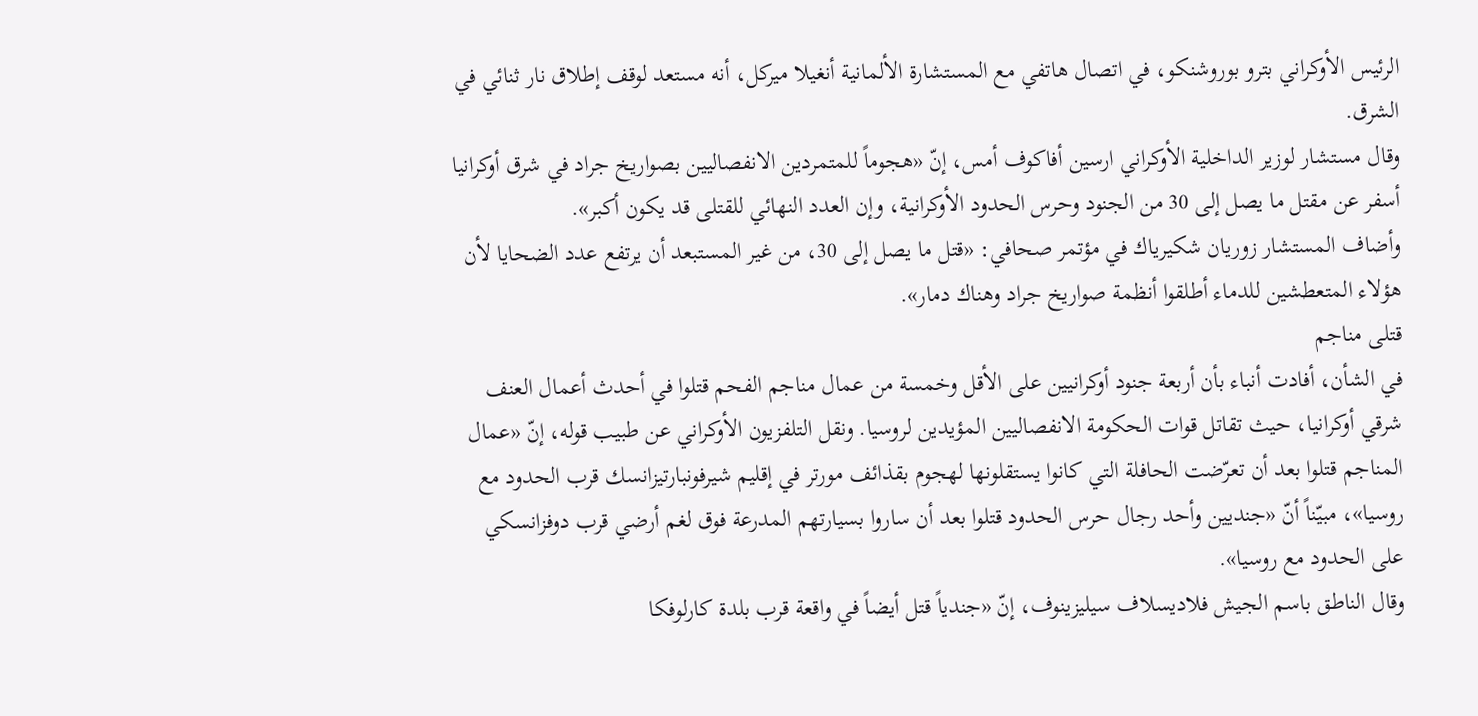الرئيس الأوكراني بترو بوروشنكو، في اتصال هاتفي مع المستشارة الألمانية أنغيلا ميركل، أنه مستعد لوقف إطلاق نار ثنائي في الشرق.
وقال مستشار لوزير الداخلية الأوكراني ارسين أفاكوف أمس، إنّ «هجوماً للمتمردين الانفصاليين بصواريخ جراد في شرق أوكرانيا أسفر عن مقتل ما يصل إلى 30 من الجنود وحرس الحدود الأوكرانية، وإن العدد النهائي للقتلى قد يكون أكبر».
وأضاف المستشار زوريان شكيرياك في مؤتمر صحافي: «قتل ما يصل إلى 30، من غير المستبعد أن يرتفع عدد الضحايا لأن هؤلاء المتعطشين للدماء أطلقوا أنظمة صواريخ جراد وهناك دمار».
قتلى مناجم
في الشأن، أفادت أنباء بأن أربعة جنود أوكرانيين على الأقل وخمسة من عمال مناجم الفحم قتلوا في أحدث أعمال العنف شرقي أوكرانيا، حيث تقاتل قوات الحكومة الانفصاليين المؤيدين لروسيا. ونقل التلفزيون الأوكراني عن طبيب قوله، إنّ «عمال المناجم قتلوا بعد أن تعرّضت الحافلة التي كانوا يستقلونها لهجوم بقذائف مورتر في إقليم شيرفونبارتيزانسك قرب الحدود مع روسيا»، مبيّناً أنّ «جنديين وأحد رجال حرس الحدود قتلوا بعد أن ساروا بسيارتهم المدرعة فوق لغم أرضي قرب دوفزانسكي على الحدود مع روسيا».
وقال الناطق باسم الجيش فلاديسلاف سيليزينوف، إنّ «جندياً قتل أيضاً في واقعة قرب بلدة كارلوفكا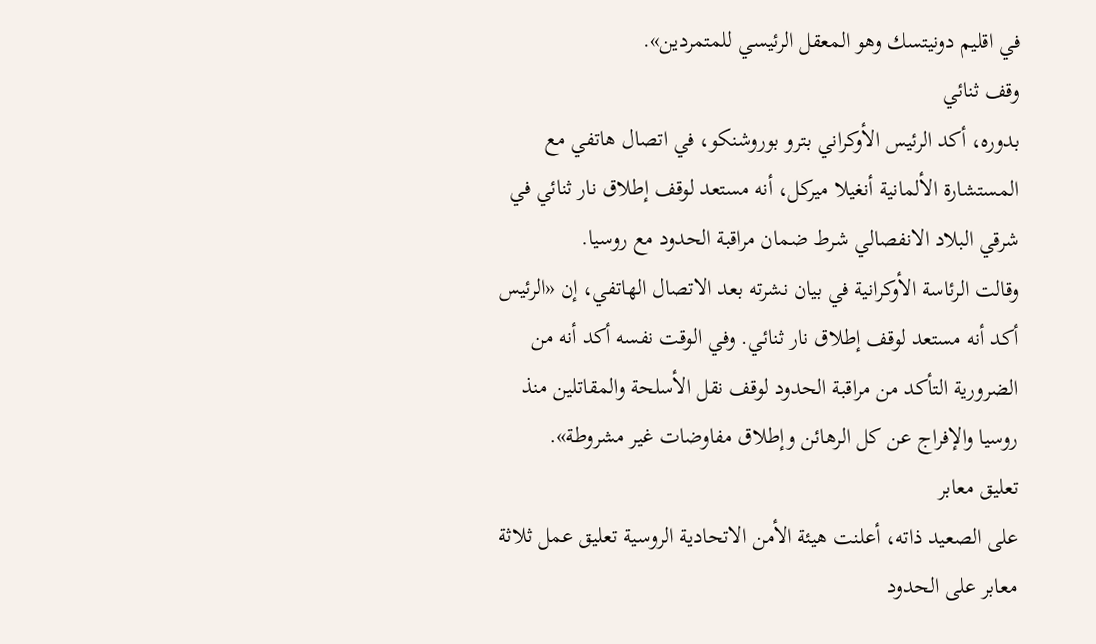في اقليم دونيتسك وهو المعقل الرئيسي للمتمردين».
وقف ثنائي
بدوره، أكد الرئيس الأوكراني بترو بوروشنكو، في اتصال هاتفي مع المستشارة الألمانية أنغيلا ميركل، أنه مستعد لوقف إطلاق نار ثنائي في شرقي البلاد الانفصالي شرط ضمان مراقبة الحدود مع روسيا.
وقالت الرئاسة الأوكرانية في بيان نشرته بعد الاتصال الهاتفي، إن «الرئيس أكد أنه مستعد لوقف إطلاق نار ثنائي. وفي الوقت نفسه أكد أنه من الضرورية التأكد من مراقبة الحدود لوقف نقل الأسلحة والمقاتلين منذ روسيا والإفراج عن كل الرهائن وإطلاق مفاوضات غير مشروطة».
تعليق معابر
على الصعيد ذاته، أعلنت هيئة الأمن الاتحادية الروسية تعليق عمل ثلاثة معابر على الحدود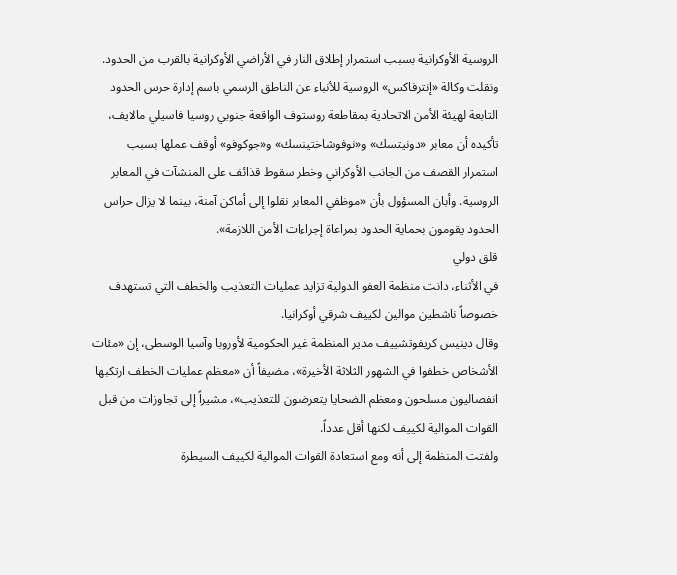الروسية الأوكرانية بسبب استمرار إطلاق النار في الأراضي الأوكرانية بالقرب من الحدود.
ونقلت وكالة «إنترفاكس» الروسية للأنباء عن الناطق الرسمي باسم إدارة حرس الحدود التابعة لهيئة الأمن الاتحادية بمقاطعة روستوف الواقعة جنوبي روسيا فاسيلي مالايف، تأكيده أن معابر «دونيتسك» و«نوفوشاختينسك» و«جوكوفو» أوقف عملها بسبب استمرار القصف من الجانب الأوكراني وخطر سقوط قذائف على المنشآت في المعابر الروسية. وأبان المسؤول بأن «موظفي المعابر نقلوا إلى أماكن آمنة، بينما لا يزال حراس الحدود يقومون بحماية الحدود بمراعاة إجراءات الأمن اللازمة».
قلق دولي
في الأثناء، دانت منظمة العفو الدولية تزايد عمليات التعذيب والخطف التي تستهدف خصوصاً ناشطين موالين لكييف شرقي أوكرانيا.
وقال دينيس كريفوتشييف مدير المنظمة غير الحكومية لأوروبا وآسيا الوسطى، إن «مئات الأشخاص خطفوا في الشهور الثلاثة الأخيرة»، مضيفاً أن «معظم عمليات الخطف ارتكبها انفصاليون مسلحون ومعظم الضحايا يتعرضون للتعذيب»، مشيراً إلى تجاوزات من قبل القوات الموالية لكييف لكنها أقل عدداً.
ولفتت المنظمة إلى أنه ومع استعادة القوات الموالية لكييف السيطرة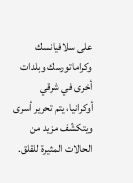على سلافيانسك وكراماتورسك وبلدات أخرى في شرقي أوكرانيا، يتم تحرير أسرى ويتكشّف مزيد من الحالات المثيرة للقلق.